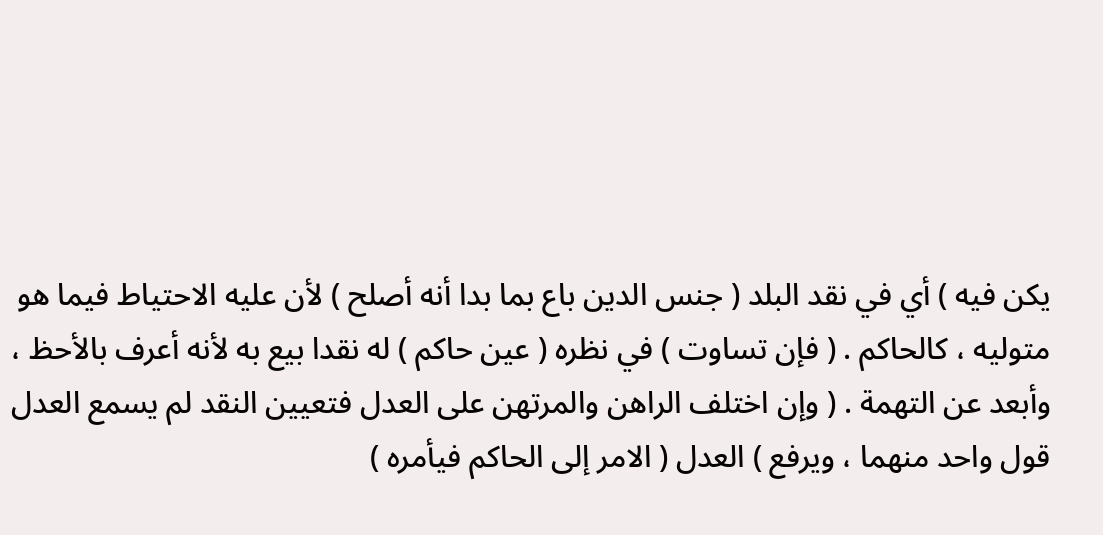يكن فيه ) أي في نقد البلد ( جنس الدين باع بما بدا أنه أصلح ) لأن عليه الاحتياط فيما هو
متوليه ، كالحاكم . ( فإن تساوت ) في نظره ( عين حاكم ) له نقدا بيع به لأنه أعرف بالأحظ ،
وأبعد عن التهمة . ( وإن اختلف الراهن والمرتهن على العدل فتعيين النقد لم يسمع العدل
قول واحد منهما ، ويرفع ) العدل ( الامر إلى الحاكم فيأمره )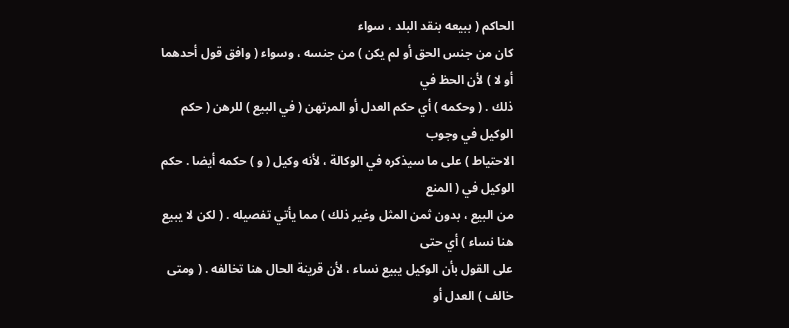الحاكم ( ببيعه بنقد البلد ، سواء
كان من جنس الحق أو لم يكن ) من جنسه ، وسواء ( وافق قول أحدهما أو لا ) لأن الحظ في
ذلك . ( وحكمه ) أي حكم العدل أو المرتهن ( في البيع ) للرهن ( حكم الوكيل في وجوب
الاحتياط ) على ما سيذكره في الوكالة ، لأنه وكيل ( و ) حكمه أيضا . حكم الوكيل في ( المنع
من البيع ، بدون ثمن المثل وغير ذلك ) مما يأتي تفصيله . ( لكن لا يبيع هنا نساء ) أي حتى
على القول بأن الوكيل يبيع نساء ، لأن قرينة الحال هنا تخالفه . ( ومتى خالف ) العدل أو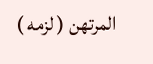المرتهن ( لزمه )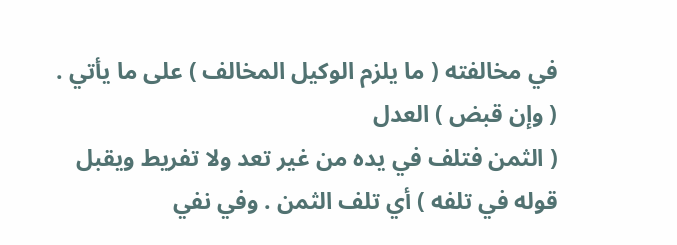في مخالفته ( ما يلزم الوكيل المخالف ) على ما يأتي . ( وإن قبض ) العدل
( الثمن فتلف في يده من غير تعد ولا تفريط ويقبل قوله في تلفه ) أي تلف الثمن . وفي نفي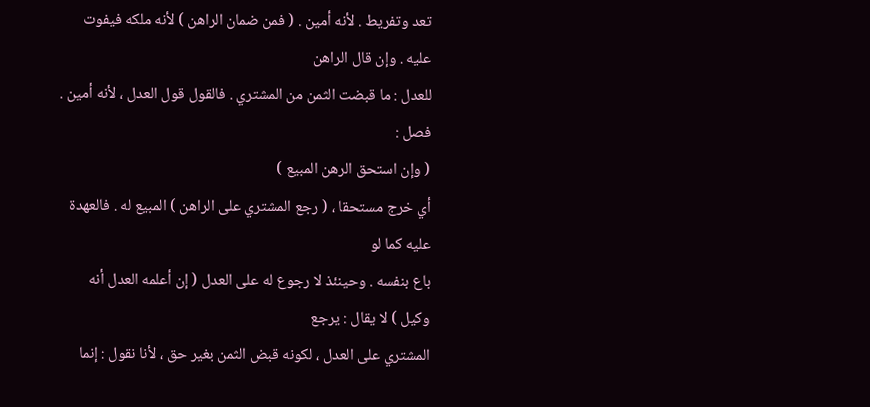تعد وتفريط . لأنه أمين . ( فمن ضمان الراهن ) لأنه ملكه فيفوت عليه . وإن قال الراهن
للعدل : ما قبضت الثمن من المشتري . فالقول قول العدل ، لأنه أمين .
فصل :
( وإن استحق الرهن المبيع )
أي خرج مستحقا ، ( رجع المشتري على الراهن ) المبيع له . فالعهدة عليه كما لو
باع بنفسه . وحينئذ لا رجوع له على العدل ( إن أعلمه العدل أنه وكيل ) لا يقال : يرجع
المشتري على العدل ، لكونه قبض الثمن بغير حق ، لأنا نقول : إنما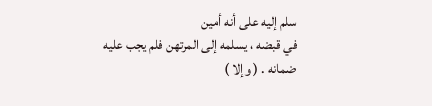سلم إليه على أنه أمين
في قبضه ، يسلمه إلى المرتهن فلم يجب عليه ضمانه . ( وإلا )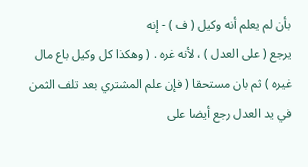بأن لم يعلم أنه وكيل ( ف ) - إنه
يرجع ( على العدل ) ، لأنه غره . ( وهكذا كل وكيل باع مال غيره ) ثم بان مستحقا ( فإن علم المشتري بعد تلف الثمن في يد العدل رجع أيضا على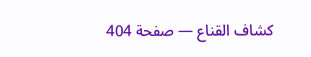كشاف القناع — صفحة 404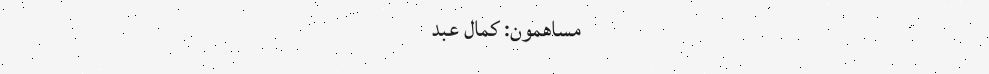مساهمون: كمال عبد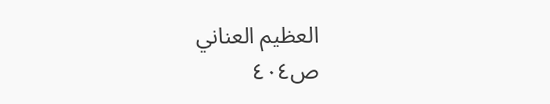العظيم العناني
ص٤٠٤